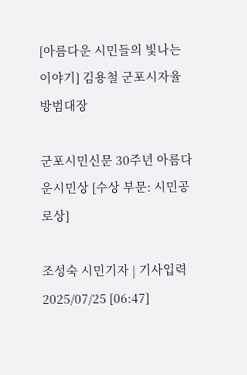[아름다운 시민들의 빛나는 이야기] 김용철 군포시자율방범대장

군포시민신문 30주년 아름다운시민상 [수상 부문: 시민공로상]

조성숙 시민기자 | 기사입력 2025/07/25 [06:47]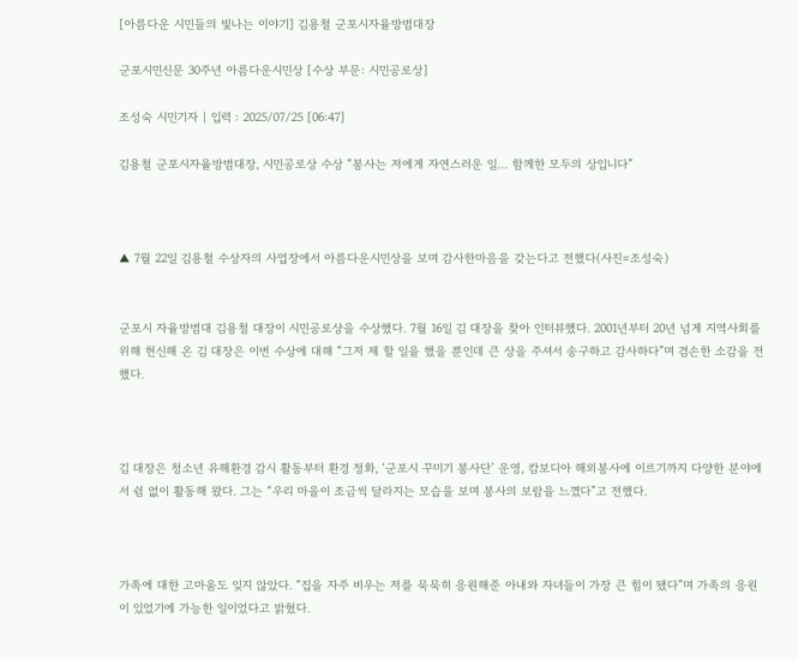[아름다운 시민들의 빛나는 이야기] 김용철 군포시자율방범대장

군포시민신문 30주년 아름다운시민상 [수상 부문: 시민공로상]

조성숙 시민기자 | 입력 : 2025/07/25 [06:47]

김용철 군포시자율방범대장, 시민공로상 수상 “봉사는 저에게 자연스러운 일… 함께한 모두의 상입니다”



▲ 7월 22일 김용철 수상자의 사업장에서 아름다운시민상을 보며 감사한마음을 갖는다고 전했다(사진=조성숙)


군포시 자율방범대 김용철 대장이 시민공로상을 수상했다. 7월 16일 김 대장을 찾아 인터뷰했다. 2001년부터 20년 넘게 지역사회를 위해 헌신해 온 김 대장은 이번 수상에 대해 “그저 제 할 일을 했을 뿐인데 큰 상을 주셔서 송구하고 감사하다”며 겸손한 소감을 전했다.



김 대장은 청소년 유해환경 감시 활동부터 환경 정화, ‘군포시 꾸미기 봉사단’ 운영, 캄보디아 해외봉사에 이르기까지 다양한 분야에서 쉼 없이 활동해 왔다. 그는 “우리 마을이 조금씩 달라지는 모습을 보며 봉사의 보람을 느꼈다”고 전했다.



가족에 대한 고마움도 잊지 않았다. “집을 자주 비우는 저를 묵묵히 응원해준 아내와 자녀들이 가장 큰 힘이 됐다”며 가족의 응원이 있었기에 가능한 일이었다고 밝혔다.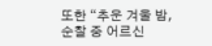또한 “추운 겨울 밤, 순찰 중 어르신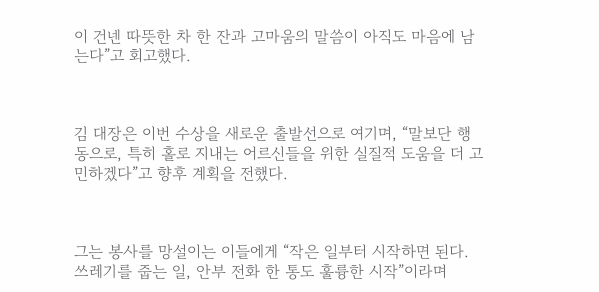이 건넨 따뜻한 차 한 잔과 고마움의 말씀이 아직도 마음에 남는다”고 회고했다.



김 대장은 이번 수상을 새로운 출발선으로 여기며, “말보단 행동으로, 특히 홀로 지내는 어르신들을 위한 실질적 도움을 더 고민하겠다”고 향후 계획을 전했다.



그는 봉사를 망설이는 이들에게 “작은 일부터 시작하면 된다. 쓰레기를 줍는 일, 안부 전화 한 통도 훌륭한 시작”이라며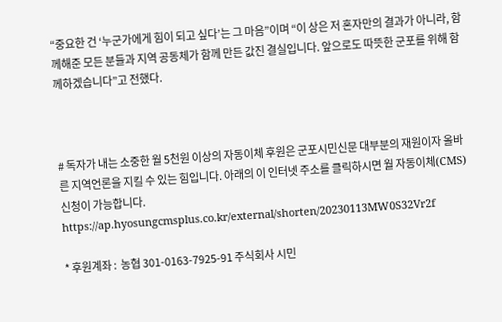“중요한 건 ‘누군가에게 힘이 되고 싶다’는 그 마음”이며 “이 상은 저 혼자만의 결과가 아니라, 함께해준 모든 분들과 지역 공동체가 함께 만든 값진 결실입니다. 앞으로도 따뜻한 군포를 위해 함께하겠습니다”고 전했다.



# 독자가 내는 소중한 월 5천원 이상의 자동이체 후원은 군포시민신문 대부분의 재원이자 올바른 지역언론을 지킬 수 있는 힘입니다. 아래의 이 인터넷 주소를 클릭하시면 월 자동이체(CMS) 신청이 가능합니다. https://ap.hyosungcmsplus.co.kr/external/shorten/20230113MW0S32Vr2f

* 후원계좌 :  농협 301-0163-7925-91 주식회사 시민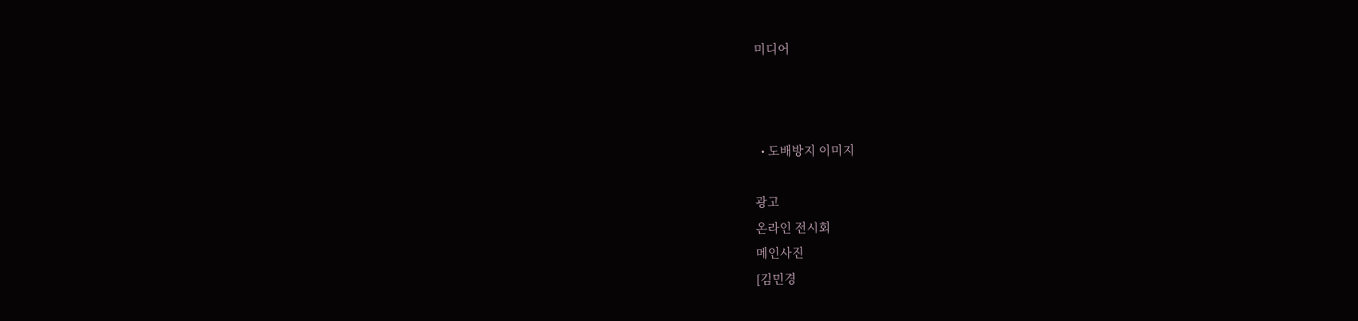미디어



  • 도배방지 이미지

광고
온라인 전시회
메인사진
[김민경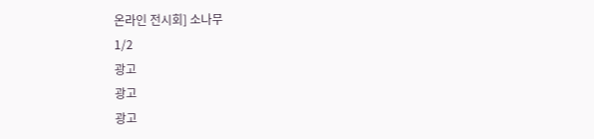온라인 전시회] 소나무
1/2
광고
광고
광고